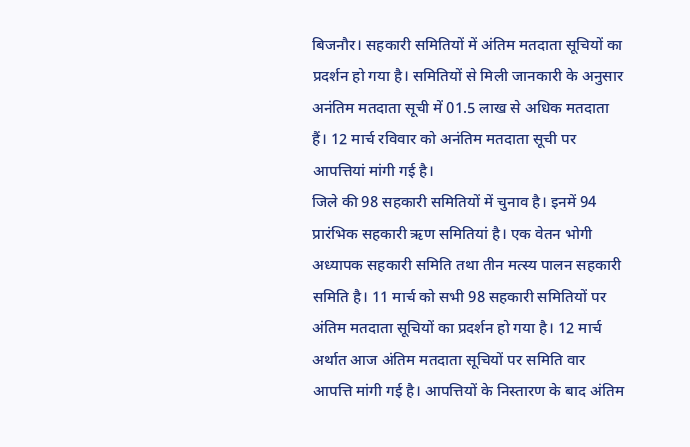बिजनौर। सहकारी समितियों में अंतिम मतदाता सूचियों का प्रदर्शन हो गया है। समितियों से मिली जानकारी के अनुसार अनंतिम मतदाता सूची में 01.5 लाख से अधिक मतदाता हैं। 12 मार्च रविवार को अनंतिम मतदाता सूची पर आपत्तियां मांगी गई है।
जिले की 98 सहकारी समितियों में चुनाव है। इनमें 94 प्रारंभिक सहकारी ऋण समितियां है। एक वेतन भोगी अध्यापक सहकारी समिति तथा तीन मत्स्य पालन सहकारी समिति है। 11 मार्च को सभी 98 सहकारी समितियों पर अंतिम मतदाता सूचियों का प्रदर्शन हो गया है। 12 मार्च अर्थात आज अंतिम मतदाता सूचियों पर समिति वार आपत्ति मांगी गई है। आपत्तियों के निस्तारण के बाद अंतिम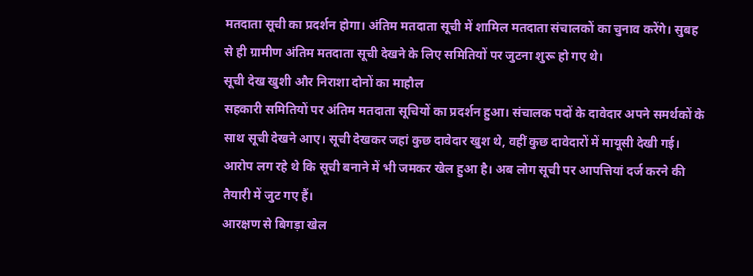मतदाता सूची का प्रदर्शन होगा। अंतिम मतदाता सूची में शामिल मतदाता संचालकों का चुनाव करेंगे। सुबह से ही ग्रामीण अंतिम मतदाता सूची देखने के लिए समितियों पर जुटना शुरू हो गए थे।
सूची देख खुशी और निराशा दोनों का माहौल
सहकारी समितियों पर अंतिम मतदाता सूचियों का प्रदर्शन हुआ। संचालक पदों के दावेदार अपने समर्थकों के साथ सूची देखने आए। सूची देखकर जहां कुछ दावेदार खुश थे, वहीं कुछ दावेदारों में मायूसी देखी गई। आरोप लग रहे थे कि सूची बनाने में भी जमकर खेल हुआ है। अब लोग सूची पर आपत्तियां दर्ज करने की तैयारी में जुट गए हैं।
आरक्षण से बिगड़ा खेल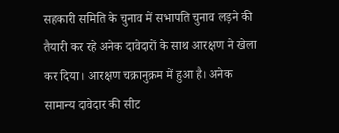सहकारी समिति के चुनाव में सभापति चुनाव लड़ने की तैयारी कर रहे अनेक दावेदारों के साथ आरक्षण ने खेला कर दिया। आरक्षण चक्रानुक्रम में हुआ है। अनेक सामान्य दावेदार की सीट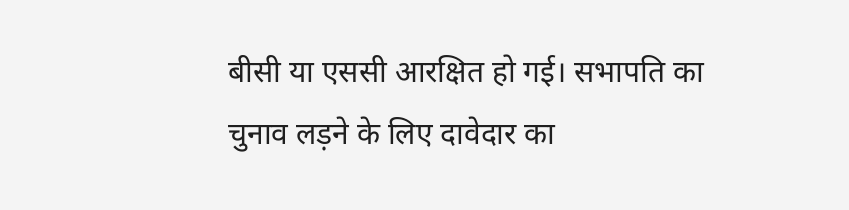बीसी या एससी आरक्षित हो गई। सभापति का चुनाव लड़ने के लिए दावेदार का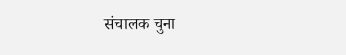संचालक चुना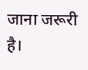जाना जरूरी है।